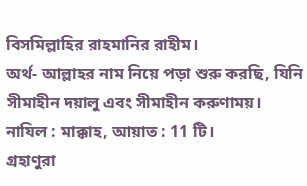বিসমিল্লাহির রাহমানির রাহীম।
অর্থ- আল্লাহর নাম নিয়ে পড়া শুরু করছি, যিনি সীমাহীন দয়ালু এবং সীমাহীন করুণাময়।
নাযিল : মাক্কাহ, আয়াত : 11 টি।
গ্ৰহাণুরা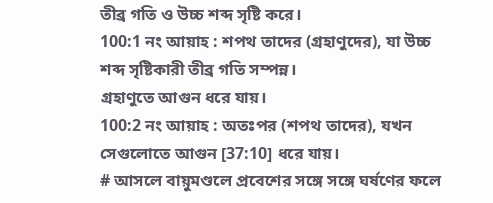তীব্র গতি ও উচ্চ শব্দ সৃষ্টি করে।
100:1 নং আয়াহ : শপথ তাদের (গ্ৰহাণুদের), যা উচ্চ শব্দ সৃষ্টিকারী তীব্র গতি সম্পন্ন।
গ্ৰহাণুতে আগুন ধরে যায়।
100:2 নং আয়াহ : অতঃপর (শপথ তাদের), যখন সেগুলোতে আগুন [37:10] ধরে যায়।
# আসলে বায়ুমণ্ডলে প্রবেশের সঙ্গে সঙ্গে ঘর্ষণের ফলে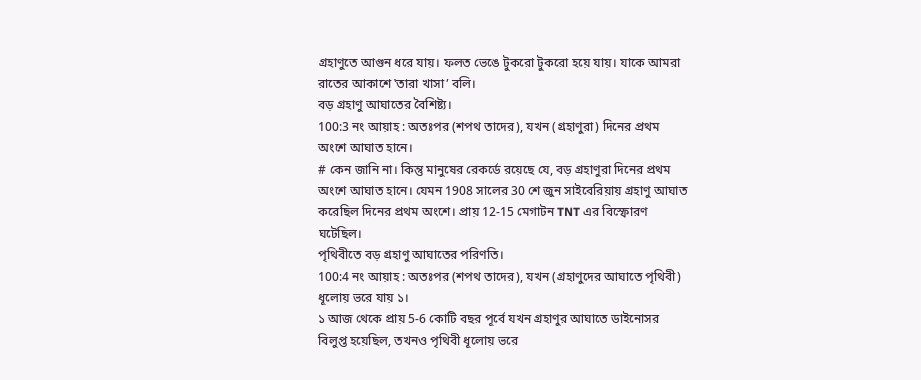গ্ৰহাণুতে আগুন ধরে যায়। ফলত ভেঙে টুকরো টুকরো হয়ে যায়। যাকে আমরা রাতের আকাশে ‛তারা খাসা’ বলি।
বড় গ্ৰহাণু আঘাতের বৈশিষ্ট্য।
100:3 নং আয়াহ : অতঃপর (শপথ তাদের), যখন (গ্ৰহাণুরা) দিনের প্রথম অংশে আঘাত হানে।
# কেন জানি না। কিন্তু মানুষের রেকর্ডে রয়েছে যে, বড় গ্ৰহাণুরা দিনের প্রথম অংশে আঘাত হানে। যেমন 1908 সালের 30 শে জুন সাইবেরিয়ায় গ্ৰহাণু আঘাত করেছিল দিনের প্রথম অংশে। প্রায় 12-15 মেগাটন TNT এর বিস্ফোরণ ঘটেছিল।
পৃথিবীতে বড় গ্ৰহাণু আঘাতের পরিণতি।
100:4 নং আয়াহ : অতঃপর (শপথ তাদের), যখন (গ্ৰহাণুদের আঘাতে পৃথিবী) ধূলোয় ভরে যায় ১।
১ আজ থেকে প্রায় 5-6 কোটি বছর পূর্বে যখন গ্ৰহাণুর আঘাতে ডাইনোসর বিলুপ্ত হয়েছিল, তখনও পৃথিবী ধূলোয় ভরে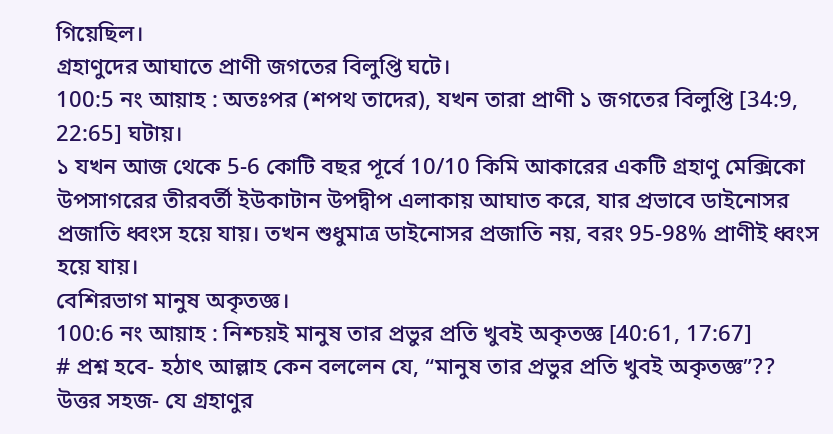গিয়েছিল।
গ্ৰহাণুদের আঘাতে প্রাণী জগতের বিলুপ্তি ঘটে।
100:5 নং আয়াহ : অতঃপর (শপথ তাদের), যখন তারা প্রাণী ১ জগতের বিলুপ্তি [34:9, 22:65] ঘটায়।
১ যখন আজ থেকে 5-6 কোটি বছর পূর্বে 10/10 কিমি আকারের একটি গ্ৰহাণু মেক্সিকো উপসাগরের তীরবর্তী ইউকাটান উপদ্বীপ এলাকায় আঘাত করে, যার প্রভাবে ডাইনোসর প্রজাতি ধ্বংস হয়ে যায়। তখন শুধুমাত্র ডাইনোসর প্রজাতি নয়, বরং 95-98% প্রাণীই ধ্বংস হয়ে যায়।
বেশিরভাগ মানুষ অকৃতজ্ঞ।
100:6 নং আয়াহ : নিশ্চয়ই মানুষ তার প্রভুর প্রতি খুবই অকৃতজ্ঞ [40:61, 17:67]
# প্রশ্ন হবে- হঠাৎ আল্লাহ কেন বললেন যে, “মানুষ তার প্রভুর প্রতি খুবই অকৃতজ্ঞ”?? উত্তর সহজ- যে গ্ৰহাণুর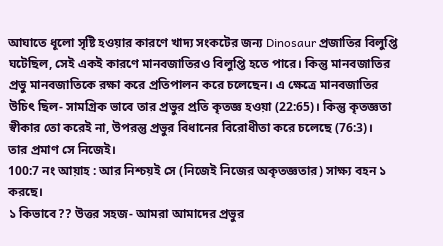আঘাতে ধূলো সৃষ্টি হওয়ার কারণে খাদ্য সংকটের জন্য Dinosaur প্রজাতির বিলুপ্তি ঘটেছিল, সেই একই কারণে মানবজাতিরও বিলুপ্তি হতে পারে। কিন্তু মানবজাতির প্রভু মানবজাতিকে রক্ষা করে প্রতিপালন করে চলেছেন। এ ক্ষেত্রে মানবজাতির উচিৎ ছিল- সামগ্রিক ভাবে তার প্রভুর প্রতি কৃতজ্ঞ হওয়া (22:65)। কিন্তু কৃতজ্ঞতা স্বীকার তো করেই না, উপরন্তু প্রভুর বিধানের বিরোধীতা করে চলেছে (76:3)।
তার প্রমাণ সে নিজেই।
100:7 নং আয়াহ : আর নিশ্চয়ই সে (নিজেই নিজের অকৃতজ্ঞতার) সাক্ষ্য বহন ১ করছে।
১ কিভাবে?? উত্তর সহজ- আমরা আমাদের প্রভুর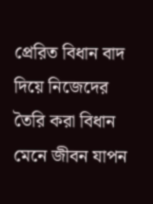প্রেরিত বিধান বাদ দিয়ে নিজেদের তৈরি করা বিধান মেনে জীবন যাপন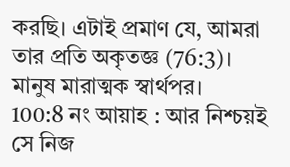করছি। এটাই প্রমাণ যে, আমরা তার প্রতি অকৃতজ্ঞ (76:3)।
মানুষ মারাত্মক স্বার্থপর।
100:8 নং আয়াহ : আর নিশ্চয়ই সে নিজ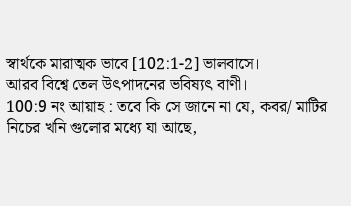স্বার্থকে মারাত্মক ভাবে [102:1-2] ভালবাসে।
আরব বিশ্বে তেল উৎপাদনের ভবিষ্যৎ বাণী।
100:9 নং আয়াহ : তবে কি সে জানে না যে, কবর/ মাটির নিচের খনি গুলোর মধ্যে যা আছে,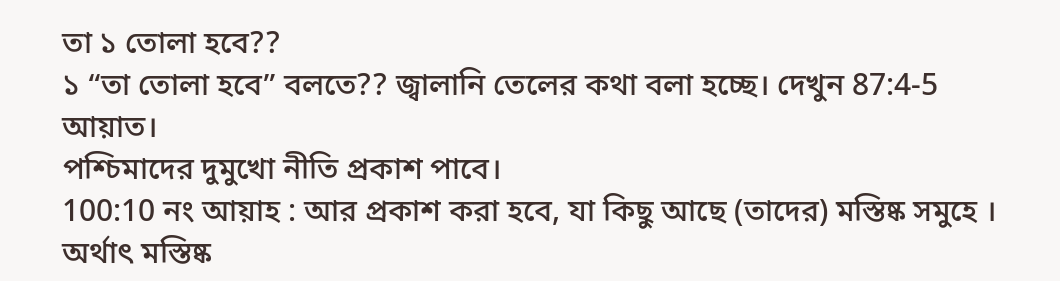তা ১ তোলা হবে??
১ “তা তোলা হবে” বলতে?? জ্বালানি তেলের কথা বলা হচ্ছে। দেখুন 87:4-5 আয়াত।
পশ্চিমাদের দুমুখো নীতি প্রকাশ পাবে।
100:10 নং আয়াহ : আর প্রকাশ করা হবে, যা কিছু আছে (তাদের) মস্তিষ্ক সমুহে ।
অর্থাৎ মস্তিষ্ক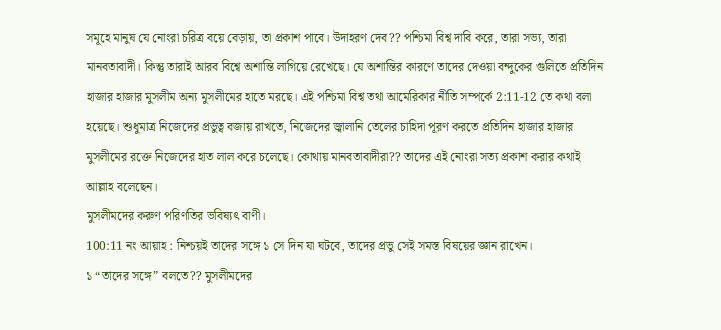সমূহে মানুষ যে নোংরা চরিত্র বয়ে বেড়ায়, তা প্রকাশ পাবে। উদাহরণ দেব?? পশ্চিমা বিশ্ব দাবি করে, তারা সভ্য, তারা মানবতাবাদী। কিন্তু তারাই আরব বিশ্বে অশান্তি লাগিয়ে রেখেছে। যে অশান্তির কারণে তাদের দেওয়া বন্দুকের গুলিতে প্রতিদিন হাজার হাজার মুসলীম অন্য মুসলীমের হাতে মরছে। এই পশ্চিমা বিশ্ব তথা আমেরিকার নীতি সম্পর্কে 2:11-12 তে কথা বলা হয়েছে। শুধুমাত্র নিজেদের প্রভুত্ব বজায় রাখতে, নিজেদের জ্বালানি তেলের চাহিদা পূরণ করতে প্রতিদিন হাজার হাজার মুসলীমের রক্তে নিজেদের হাত লাল করে চলেছে। কোথায় মানবতাবাদীরা?? তাদের এই নোংরা সত্য প্রকাশ করার কথাই আল্লাহ বলেছেন।
মুসলীমদের করুণ পরিণতির ভবিষ্যৎ বাণী।
100:11 নং আয়াহ : নিশ্চয়ই তাদের সঙ্গে ১ সে দিন যা ঘটবে, তাদের প্রভু সেই সমস্ত বিষয়ের জ্ঞান রাখেন।
১ “তাদের সঙ্গে” বলতে?? মুসলীমদের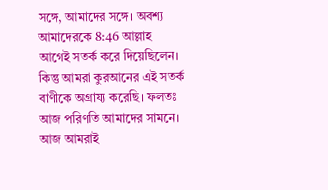সঙ্গে, আমাদের সঙ্গে। অবশ্য আমাদেরকে 8:46 আল্লাহ আগেই সতর্ক করে দিয়েছিলেন। কিন্তু আমরা কুরআনের এই সতর্ক বাণীকে অগ্ৰায্য করেছি। ফলতঃ আজ পরিণতি আমাদের সামনে। আজ আমরাই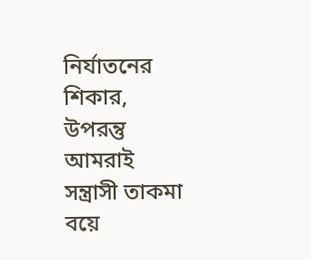নির্যাতনের শিকার, উপরন্তু আমরাই সন্ত্রাসী তাকমা বয়ে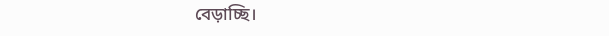বেড়াচ্ছি।